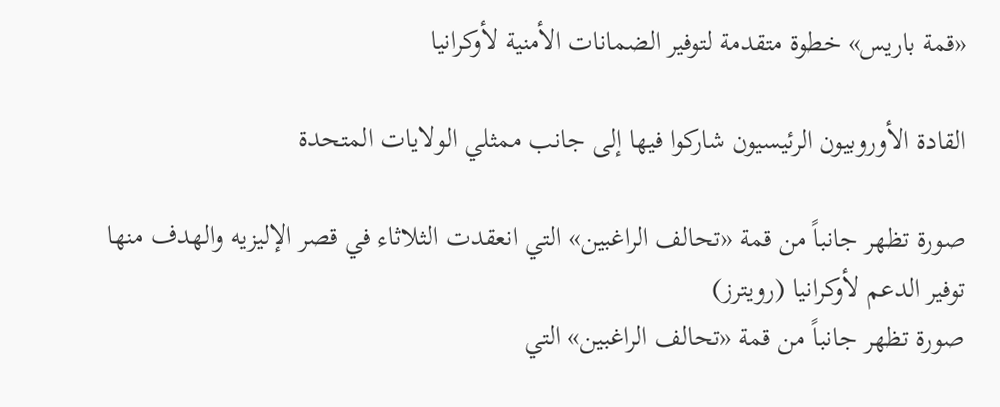«قمة باريس» خطوة متقدمة لتوفير الضمانات الأمنية لأوكرانيا

القادة الأوروبيون الرئيسيون شاركوا فيها إلى جانب ممثلي الولايات المتحدة

صورة تظهر جانباً من قمة «تحالف الراغبين» التي انعقدت الثلاثاء في قصر الإليزيه والهدف منها توفير الدعم لأوكرانيا (رويترز)
صورة تظهر جانباً من قمة «تحالف الراغبين» التي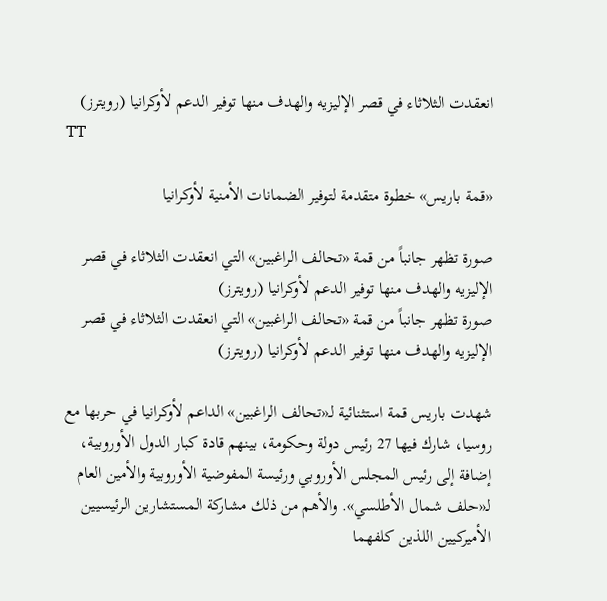انعقدت الثلاثاء في قصر الإليزيه والهدف منها توفير الدعم لأوكرانيا (رويترز)
TT

«قمة باريس» خطوة متقدمة لتوفير الضمانات الأمنية لأوكرانيا

صورة تظهر جانباً من قمة «تحالف الراغبين» التي انعقدت الثلاثاء في قصر الإليزيه والهدف منها توفير الدعم لأوكرانيا (رويترز)
صورة تظهر جانباً من قمة «تحالف الراغبين» التي انعقدت الثلاثاء في قصر الإليزيه والهدف منها توفير الدعم لأوكرانيا (رويترز)

شهدت باريس قمة استثنائية لـ«تحالف الراغبين» الداعم لأوكرانيا في حربها مع روسيا، شارك فيها 27 رئيس دولة وحكومة، بينهم قادة كبار الدول الأوروبية، إضافة إلى رئيس المجلس الأوروبي ورئيسة المفوضية الأوروبية والأمين العام لـ«حلف شمال الأطلسي». والأهم من ذلك مشاركة المستشارين الرئيسيين الأميركيين اللذين كلفهما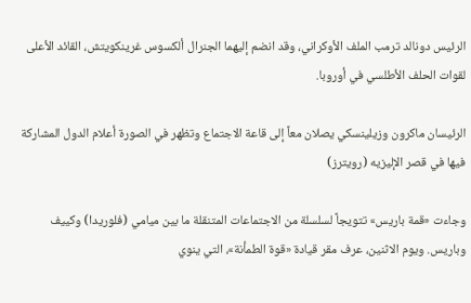الرئيس دونالد ترمب الملف الأوكراني، وقد انضم إليهما الجنرال ألكسوس غرينكويتش، القائد الأعلى لقوات الحلف الأطلسي في أوروبا.

الرئيسان ماكرون وزيلينسكي يصلان معاً إلى قاعة الاجتماع وتظهر في الصورة أعلام الدول المشاركة فيها في قصر الإليزيه (رويترز)

وجاءت «قمة باريس» تتويجاً لسلسلة من الاجتماعات المتنقلة ما بين ميامي (فلوريدا) وكييف وباريس. ويوم الاثنين، عرف مقر قيادة «قوة الطمأنة»، التي ينوي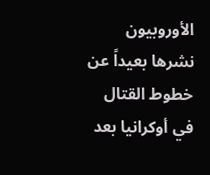الأوروبيون نشرها بعيداً عن خطوط القتال في أوكرانيا بعد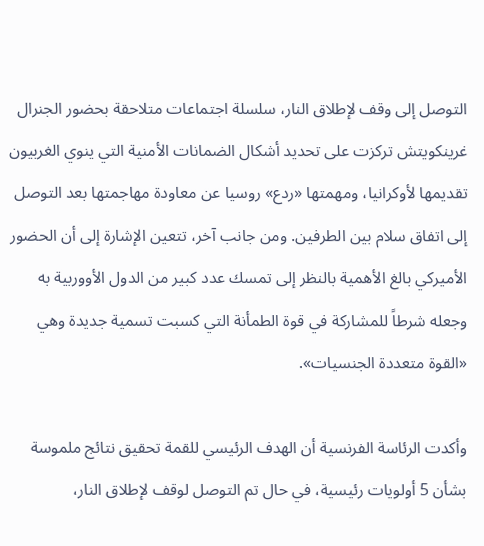التوصل إلى وقف لإطلاق النار، سلسلة اجتماعات متلاحقة بحضور الجنرال غرينكويتش تركزت على تحديد أشكال الضمانات الأمنية التي ينوي الغربيون تقديمها لأوكرانيا، ومهمتها «ردع» روسيا عن معاودة مهاجمتها بعد التوصل إلى اتفاق سلام بين الطرفين. ومن جانب آخر، تتعين الإشارة إلى أن الحضور الأميركي بالغ الأهمية بالنظر إلى تمسك عدد كبير من الدول الأووربية به وجعله شرطاً للمشاركة في قوة الطمأنة التي كسبت تسمية جديدة وهي «القوة متعددة الجنسيات».

وأكدت الرئاسة الفرنسية أن الهدف الرئيسي للقمة تحقيق نتائج ملموسة بشأن 5 أولويات رئيسية، في حال تم التوصل لوقف لإطلاق النار،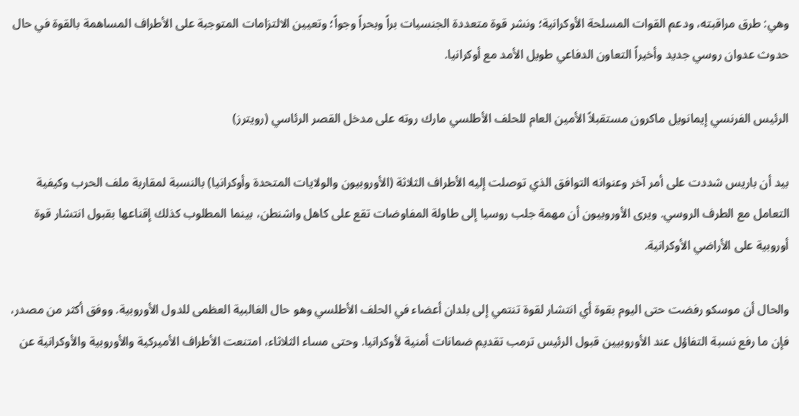وهي: طرق مراقبته، ودعم القوات المسلحة الأوكرانية؛ ونشر قوة متعددة الجنسيات براً وبحراً وجواً؛ وتعيين الالتزامات المتوجبة على الأطراف المساهمة بالقوة في حال حدوث عدوان روسي جديد وأخيراً التعاون الدفاعي طويل الأمد مع أوكرانيا.

الرئيس الفرنسي إيمانويل ماكرون مستقبلاً الأمين العام للحلف الأطلسي مارك روته على مدخل القصر الرئاسي (رويترز)

بيد أن باريس شددت على أمر آخر وعنوانه التوافق الذي توصلت إليه الأطراف الثلاثة (الأوروبيون والولايات المتحدة وأوكرانيا) بالنسبة لمقاربة ملف الحرب وكيفية التعامل مع الطرف الروسي. ويرى الأوروبيون أن مهمة جلب روسيا إلى طاولة المفاوضات تقع على كاهل واشنطن، بينما المطلوب كذلك إقناعها بقبول انتشار قوة أوروبية على الأراضي الأوكرانية.

والحال أن موسكو رفضت حتى اليوم بقوة أي انتشار لقوة تنتمي إلى بلدان أعضاء في الحلف الأطلسي وهو حال الغالبية العظمى للدول الأوروبية. ووفق أكثر من مصدر، فإن ما رفع نسبة التفاؤل عند الأوروبيين قبول الرئيس ترمب تقديم ضمانات أمنية لأوكرانيا. وحتى مساء الثلاثاء، امتنعت الأطراف الأميركية والأوروبية والأوكرانية عن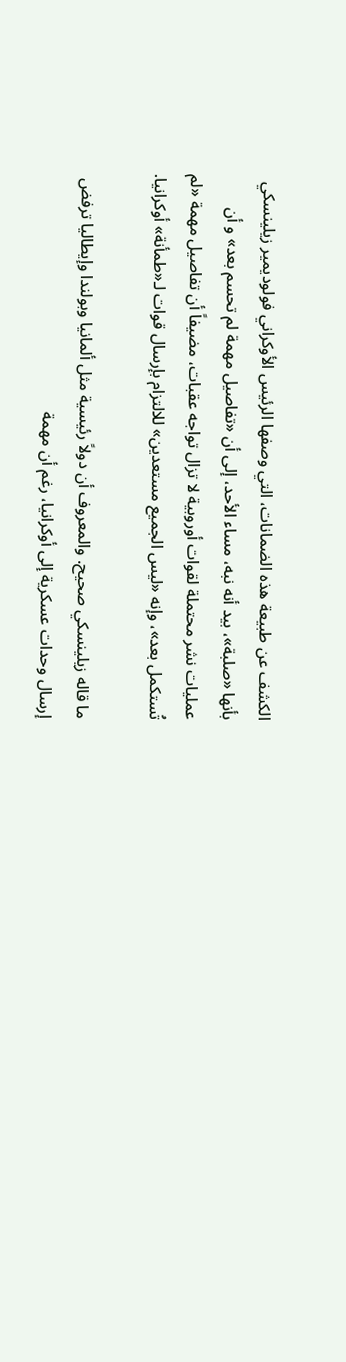الكشف عن طبيعة هذه الضمانات، التي وصفها الرئيس الأوكراني فولوديمير زيلينسكي بأنها «صلبة»، بيد أنه نبه، مساء الأحد، إلى أن «تفاصيل مهمة لم تحسم بعد» و أن عمليات نشر محتملة لقوات أوروبية لا تزال تواجه عقبات، مضيفاً أن تفاصيل مهمة «لم تُستكمل بعد»، وإنه «ليس الجميع مستعدين» للالتزام بإرسال قوات لـ«طمأنة» أوكرانيا.

ما قاله زيلينسكي صحيح. والمعروف أن دولاً رئيسية مثل ألمانيا وبولندا وإيطاليا ترفض إرسال وحدات عسكرية إلى أوكرانيا، رغم أن مهمة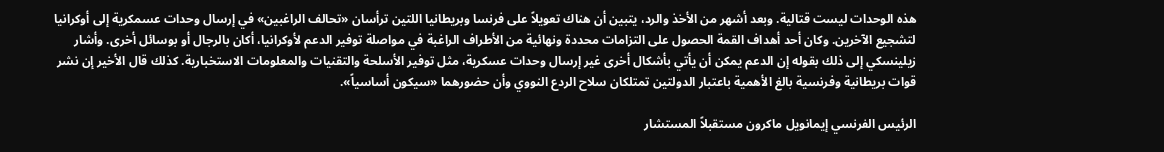هذه الوحدات ليست قتالية. وبعد أشهر من الأخذ والرد، يتبين أن هناك تعويلاً على فرنسا وبريطانيا اللتين ترأسان «تحالف الراغبين» في إرسال وحدات عسمكرية إلى أوكرانيا لتشجيع الآخرين. وكان أحد أهداف القمة الحصول على التزامات محددة ونهائية من الأطراف الراغبة في مواصلة توفير الدعم لأوكرانيا، أكان بالرجال أو بوسائل أخرى. وأشار زيلينسكي إلى ذلك بقوله إن الدعم يمكن أن يأتي بأشكال أخرى غير إرسال وحدات عسكرية، مثل توفير الأسلحة والتقنيات والمعلومات الاستخبارية. كذلك قال الأخير إن نشر قوات بريطانية وفرنسية بالغ الأهمية باعتبار الدولتين تمتلكان سلاح الردع النووي وأن حضورهما «سيكون أساسياً».

الرئيس الفرنسي إيمانويل ماكرون مستقبلاً المستشار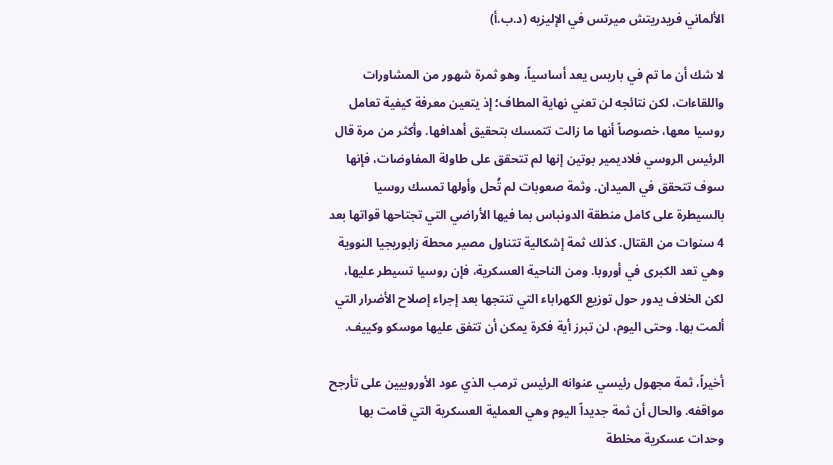الألماني فريدريتش ميرتس في الإليزيه (د.ب.أ)

لا شك أن ما تم في باريس يعد أساسياً، وهو ثمرة شهور من المشاورات واللقاءات، لكن نتائجه لن تعني نهاية المطاف؛ إذ يتعين معرفة كيفية تعامل روسيا معها، خصوصاً أنها ما زالت تتمسك بتحقيق أهدافها. وأكثر من مرة قال الرئيس الروسي فلاديمير بوتين إنها لم تتحقق على طاولة المفاوضات، فإنها سوف تتحقق في الميدان. وثمة صعوبات لم تُحل وأولها تمسك روسيا بالسيطرة على كامل منطقة الدونباس بما فيها الأراضي التي تجتاحها قواتها بعد 4 سنوات من القتال. كذلك ثمة إشكالية تتناول مصير محطة زابوريجيا النووية وهي تعد الكبرى في أوروبا. ومن الناحية العسكرية، فإن روسيا تسيطر عليها، لكن الخلاف يدور حول توزيع الكهراباء التي تنتجها بعد إجراء إصلاح الأضرار التي ألمت بها. وحتى اليوم، لن تبرز أية فكرة يمكن أن تتفق عليها موسكو وكييف.

أخيراً، ثمة مجهول رئيسي عنوانه الرئيس ترمب الذي عود الأوروبيين على تأرجح مواقفه. والحال أن ثمة جديداً اليوم وهي العملية العسكرية التي قامت بها وحدات عسكرية مخلطة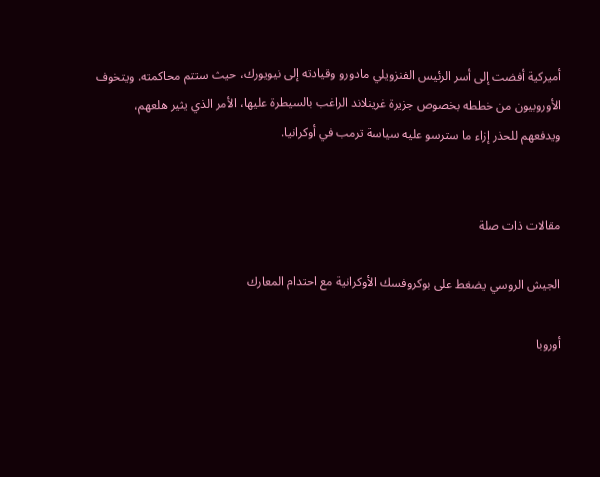أميركية أفضت إلى أسر الرئيس الفنزويلي مادورو وقيادته إلى نيويورك، حيث ستتم محاكمته. ويتخوف الأوروبيون من خططه بخصوص جزيرة غرينلاند الراغب بالسيطرة عليها، الأمر الذي يثير هلعهم، ويدفعهم للحذر إزاء ما سترسو عليه سياسة ترمب في أوكرانيا.


مقالات ذات صلة

الجيش الروسي يضغط على بوكروفسك الأوكرانية مع احتدام المعارك

أوروبا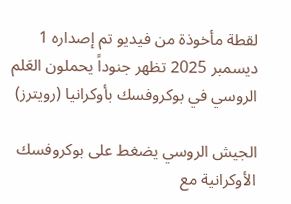لقطة مأخوذة من فيديو تم إصداره 1 ديسمبر 2025 تظهر جنوداً يحملون العَلم الروسي في بوكروفسك بأوكرانيا (رويترز)

الجيش الروسي يضغط على بوكروفسك الأوكرانية مع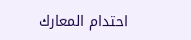احتدام المعارك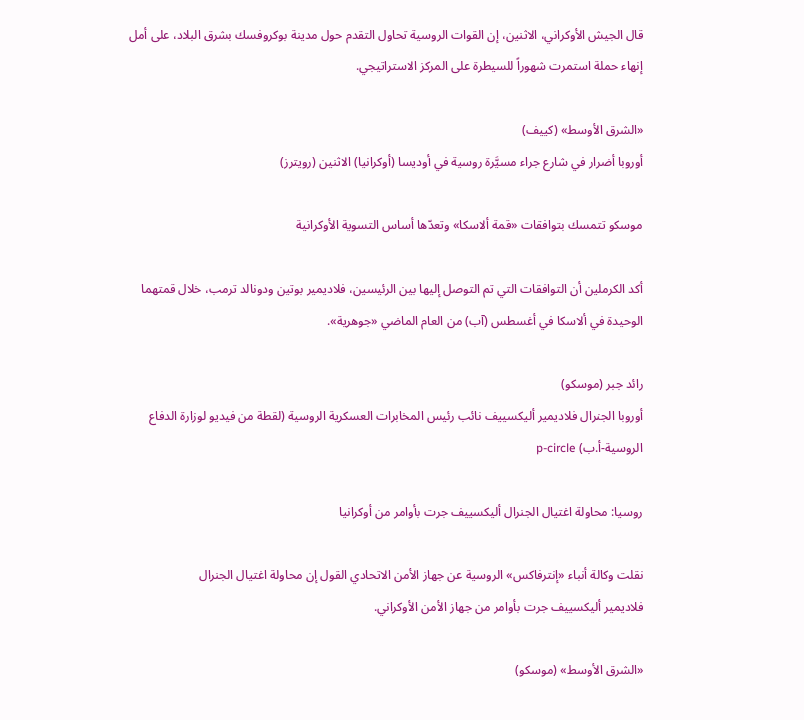قال الجيش الأوكراني، الاثنين، إن القوات الروسية تحاول التقدم حول مدينة بوكروفسك بشرق البلاد، على أمل إنهاء حملة استمرت شهوراً للسيطرة على المركز الاستراتيجي.

«الشرق الأوسط» (كييف)
أوروبا أضرار في شارع جراء مسيَّرة روسية في أوديسا (أوكرانيا) الاثنين (رويترز)

موسكو تتمسك بتوافقات «قمة ألاسكا» وتعدّها أساس التسوية الأوكرانية

أكد الكرملين أن التوافقات التي تم التوصل إليها بين الرئيسين، فلاديمير بوتين ودونالد ترمب، خلال قمتهما الوحيدة في ألاسكا في أغسطس (آب) من العام الماضي «جوهرية».

رائد جبر (موسكو)
أوروبا الجنرال فلاديمير أليكسييف نائب رئيس المخابرات العسكرية الروسية (لقطة من فيديو لوزارة الدفاع الروسية-أ.ب) p-circle

روسيا: محاولة اغتيال الجنرال ‌أليكسييف جرت بأوامر من أوكرانيا

نقلت وكالة أنباء «إنترفاكس» الروسية عن جهاز الأمن الاتحادي القول إن محاولة اغتيال ‌الجنرال فلاديمير ‌أليكسييف ‌جرت بأوامر من ‌جهاز الأمن الأوكراني.

«الشرق الأوسط» (موسكو)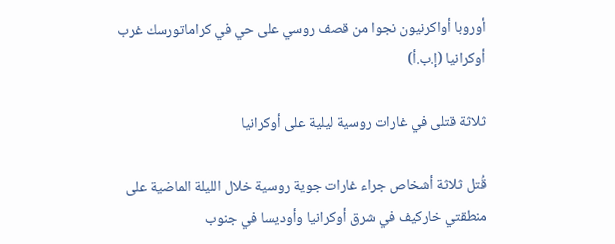أوروبا أواكرنيون نجوا من قصف روسي على حي في كراماتورسك غرب أوكرانيا (إ.ب.أ)

ثلاثة قتلى في غارات روسية ليلية على أوكرانيا

قُتل ثلاثة أشخاص جراء غارات جوية روسية خلال الليلة الماضية على منطقتي خاركيف في شرق أوكرانيا وأوديسا في جنوب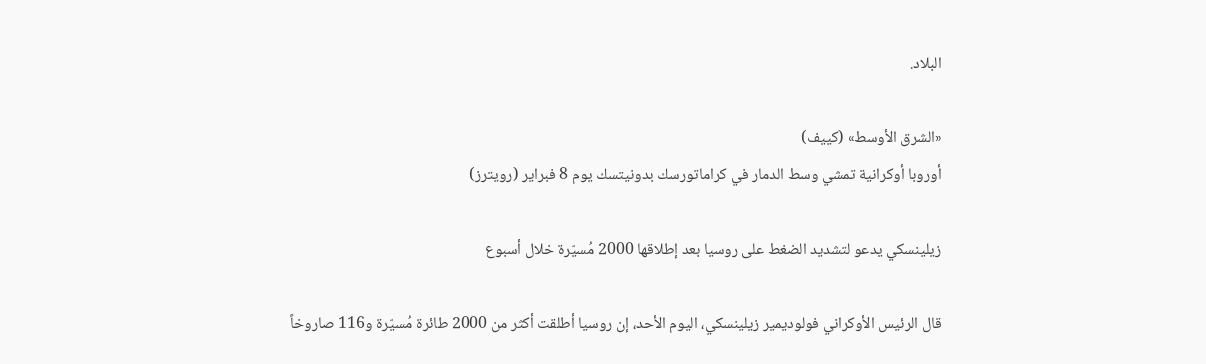البلاد.

«الشرق الأوسط» (كييف)
أوروبا أوكرانية تمشي وسط الدمار في كراماتورسك بدونيتسك يوم 8 فبراير (رويترز)

زيلينسكي يدعو لتشديد الضغط على روسيا بعد إطلاقها 2000 مُسيّرة خلال أسبوع

قال الرئيس الأوكراني فولوديمير زيلينسكي، اليوم الأحد، إن روسيا أطلقت أكثر من 2000 طائرة مُسيّرة و116 صاروخاً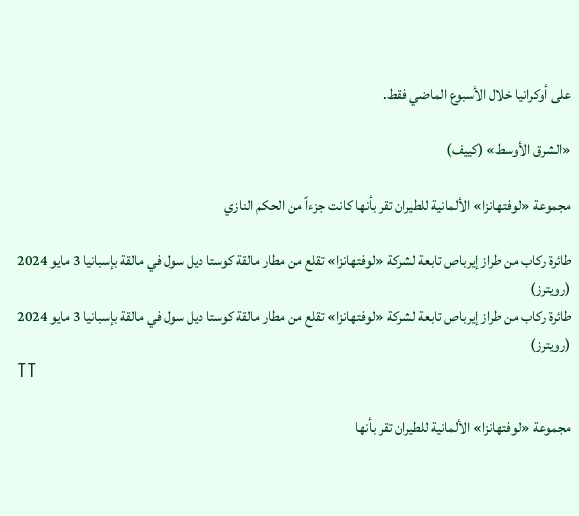على أوكرانيا خلال الأسبوع الماضي فقط.

«الشرق الأوسط» (كييف)

مجموعة «لوفتهانزا» الألمانية للطيران تقر بأنها كانت جزءاً من الحكم النازي

طائرة ركاب من طراز إيرباص تابعة لشركة «لوفتهانزا» تقلع من مطار مالقة كوستا ديل سول في مالقة بإسبانيا 3 مايو 2024 (رويترز)
طائرة ركاب من طراز إيرباص تابعة لشركة «لوفتهانزا» تقلع من مطار مالقة كوستا ديل سول في مالقة بإسبانيا 3 مايو 2024 (رويترز)
TT

مجموعة «لوفتهانزا» الألمانية للطيران تقر بأنها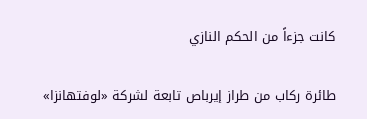كانت جزءاً من الحكم النازي

طائرة ركاب من طراز إيرباص تابعة لشركة «لوفتهانزا»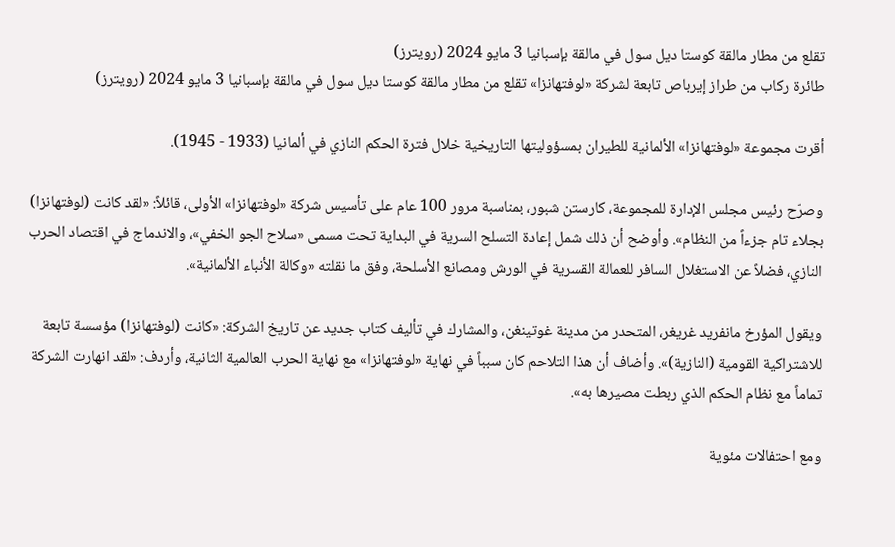تقلع من مطار مالقة كوستا ديل سول في مالقة بإسبانيا 3 مايو 2024 (رويترز)
طائرة ركاب من طراز إيرباص تابعة لشركة «لوفتهانزا» تقلع من مطار مالقة كوستا ديل سول في مالقة بإسبانيا 3 مايو 2024 (رويترز)

أقرت مجموعة «لوفتهانزا» الألمانية للطيران بمسؤوليتها التاريخية خلال فترة الحكم النازي في ألمانيا (1933 - 1945).

وصرّح رئيس مجلس الإدارة للمجموعة، كارستن شبور، بمناسبة مرور 100 عام على تأسيس شركة «لوفتهانزا» الأولى، قائلاً: «لقد كانت (لوفتهانزا) بجلاء تام جزءاً من النظام». وأوضح أن ذلك شمل إعادة التسلح السرية في البداية تحت مسمى «سلاح الجو الخفي»، والاندماج في اقتصاد الحرب النازي، فضلاً عن الاستغلال السافر للعمالة القسرية في الورش ومصانع الأسلحة، وفق ما نقلته «وكالة الأنباء الألمانية».

ويقول المؤرخ مانفريد غريغر، المتحدر من مدينة غوتينغن، والمشارك في تأليف كتاب جديد عن تاريخ الشركة: «كانت (لوفتهانزا) مؤسسة تابعة للاشتراكية القومية (النازية)». وأضاف أن هذا التلاحم كان سبباً في نهاية «لوفتهانزا» مع نهاية الحرب العالمية الثانية، وأردف: «لقد انهارت الشركة تماماً مع نظام الحكم الذي ربطت مصيرها به».

ومع احتفالات مئوية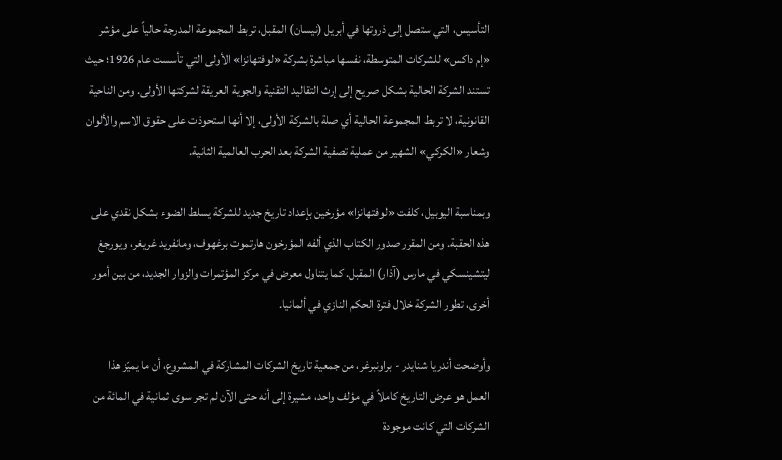التأسيس، التي ستصل إلى ذروتها في أبريل (نيسان) المقبل، تربط المجموعة المدرجة حالياً على مؤشر «إم داكس» للشركات المتوسطة، نفسها مباشرة بشركة «لوفتهانزا» الأولى التي تأسست عام 1926؛ حيث تستند الشركة الحالية بشكل صريح إلى إرث التقاليد التقنية والجوية العريقة لشركتها الأولى. ومن الناحية القانونية، لا تربط المجموعة الحالية أي صلة بالشركة الأولى، إلا أنها استحوذت على حقوق الاسم والألوان وشعار «الكركي» الشهير من عملية تصفية الشركة بعد الحرب العالمية الثانية.

وبمناسبة اليوبيل، كلفت «لوفتهانزا» مؤرخين بإعداد تاريخ جديد للشركة يسلط الضوء بشكل نقدي على هذه الحقبة. ومن المقرر صدور الكتاب الذي ألفه المؤرخون هارتموت برغهوف، ومانفريد غريغر، ويورجغ ليتشينسكي في مارس (آذار) المقبل. كما يتناول معرض في مركز المؤتمرات والزوار الجديد، من بين أمور أخرى، تطور الشركة خلال فترة الحكم النازي في ألمانيا.

وأوضحت أندريا شنايدر - براونبرغر، من جمعية تاريخ الشركات المشاركة في المشروع، أن ما يميّز هذا العمل هو عرض التاريخ كاملاً في مؤلف واحد، مشيرة إلى أنه حتى الآن لم تجر سوى ثمانية في المائة من الشركات التي كانت موجودة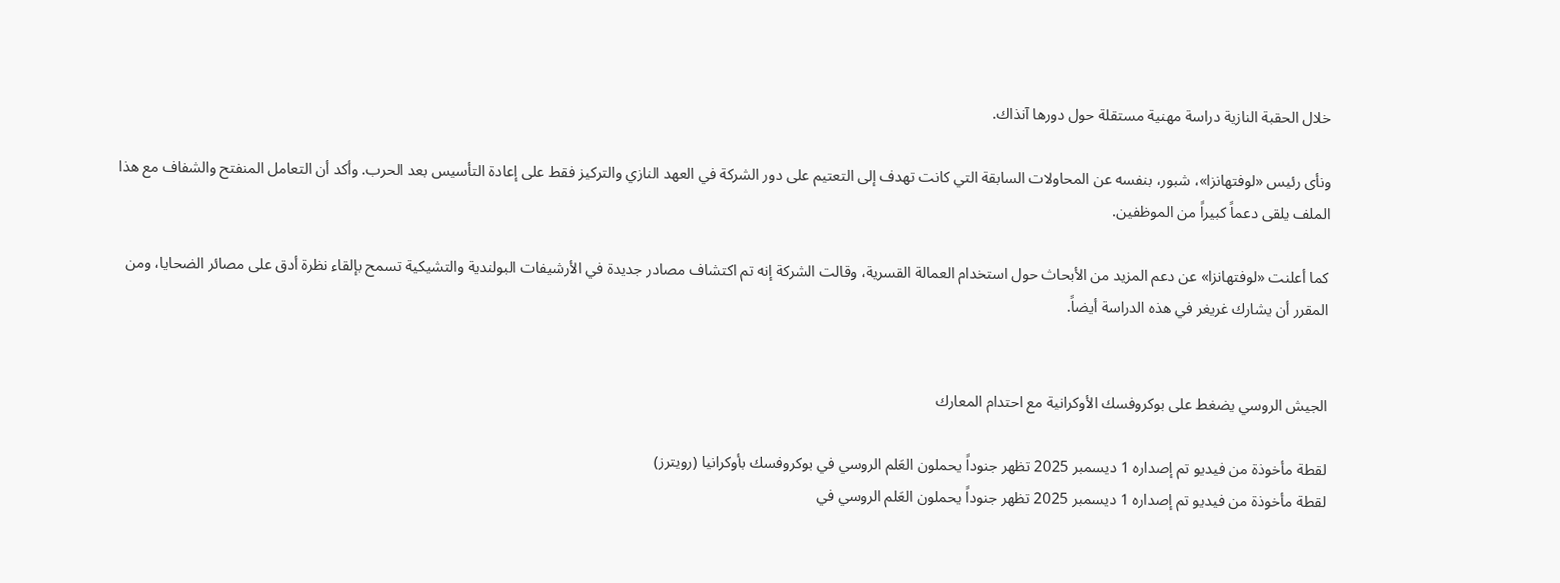خلال الحقبة النازية دراسة مهنية مستقلة حول دورها آنذاك.

ونأى رئيس «لوفتهانزا»، شبور، بنفسه عن المحاولات السابقة التي كانت تهدف إلى التعتيم على دور الشركة في العهد النازي والتركيز فقط على إعادة التأسيس بعد الحرب. وأكد أن التعامل المنفتح والشفاف مع هذا الملف يلقى دعماً كبيراً من الموظفين.

كما أعلنت «لوفتهانزا» عن دعم المزيد من الأبحاث حول استخدام العمالة القسرية، وقالت الشركة إنه تم اكتشاف مصادر جديدة في الأرشيفات البولندية والتشيكية تسمح بإلقاء نظرة أدق على مصائر الضحايا، ومن المقرر أن يشارك غريغر في هذه الدراسة أيضاً.


الجيش الروسي يضغط على بوكروفسك الأوكرانية مع احتدام المعارك

لقطة مأخوذة من فيديو تم إصداره 1 ديسمبر 2025 تظهر جنوداً يحملون العَلم الروسي في بوكروفسك بأوكرانيا (رويترز)
لقطة مأخوذة من فيديو تم إصداره 1 ديسمبر 2025 تظهر جنوداً يحملون العَلم الروسي في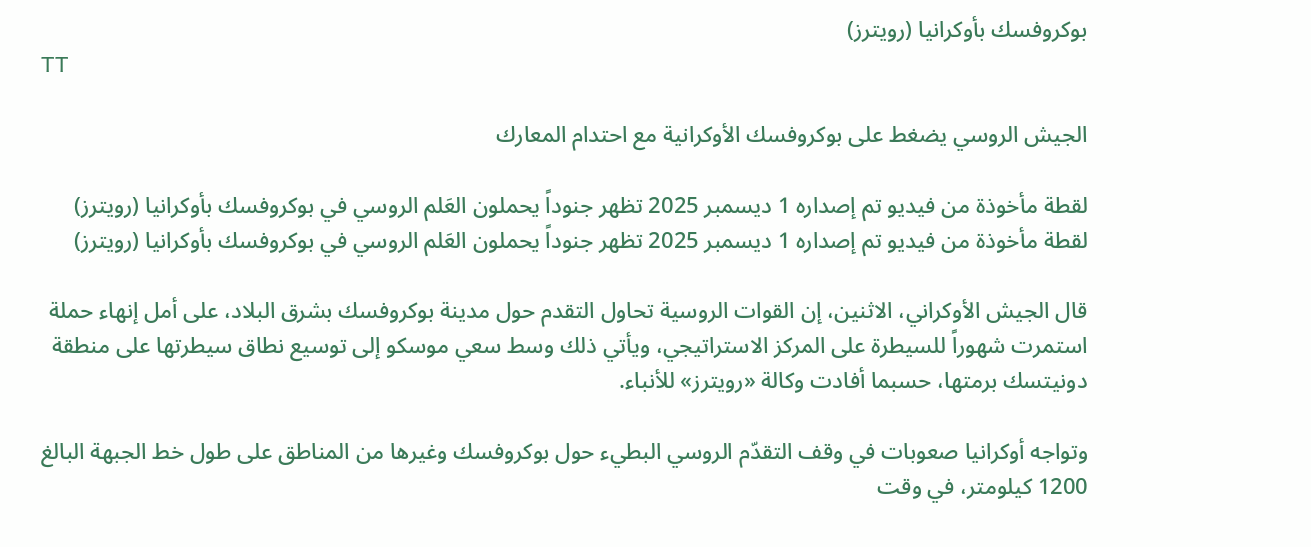بوكروفسك بأوكرانيا (رويترز)
TT

الجيش الروسي يضغط على بوكروفسك الأوكرانية مع احتدام المعارك

لقطة مأخوذة من فيديو تم إصداره 1 ديسمبر 2025 تظهر جنوداً يحملون العَلم الروسي في بوكروفسك بأوكرانيا (رويترز)
لقطة مأخوذة من فيديو تم إصداره 1 ديسمبر 2025 تظهر جنوداً يحملون العَلم الروسي في بوكروفسك بأوكرانيا (رويترز)

قال الجيش الأوكراني، الاثنين، إن القوات الروسية تحاول التقدم حول مدينة بوكروفسك بشرق البلاد، على أمل إنهاء حملة استمرت شهوراً للسيطرة على المركز الاستراتيجي، ويأتي ذلك وسط سعي موسكو إلى توسيع نطاق سيطرتها على منطقة دونيتسك برمتها، حسبما أفادت وكالة «رويترز» للأنباء.

وتواجه أوكرانيا صعوبات في وقف التقدّم الروسي البطيء حول بوكروفسك وغيرها من المناطق على طول خط الجبهة البالغ 1200 كيلومتر، في وقت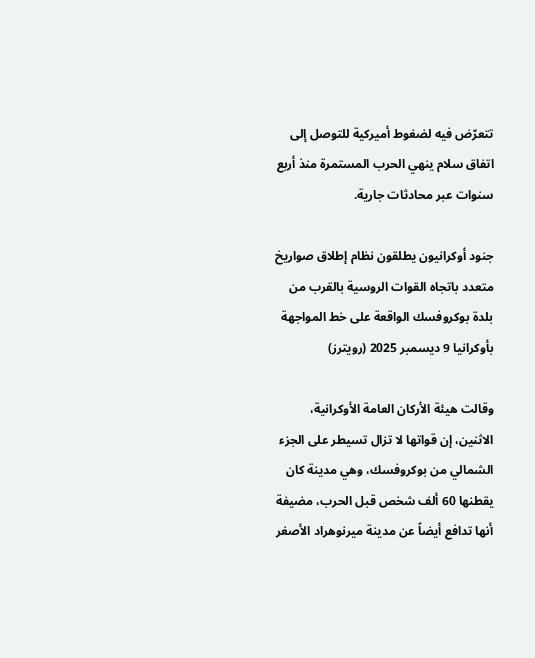تتعرّض فيه لضغوط أميركية للتوصل إلى اتفاق سلام ينهي الحرب المستمرة منذ أربع سنوات عبر محادثات جارية.

جنود أوكرانيون يطلقون نظام إطلاق صواريخ متعدد باتجاه القوات الروسية بالقرب من بلدة بوكروفسك الواقعة على خط المواجهة بأوكرانيا 9 ديسمبر 2025 (رويترز)

وقالت هيئة الأركان العامة الأوكرانية، الاثنين، إن قواتها لا تزال تسيطر على الجزء الشمالي من بوكروفسك، وهي مدينة كان يقطنها 60 ألف شخص قبل الحرب، مضيفة أنها تدافع أيضاً عن مدينة ميرنوهراد الأصغر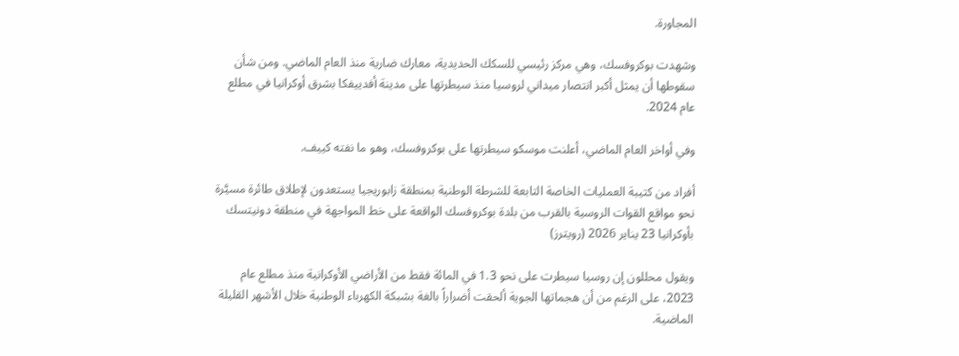المجاورة.

وشهدت بوكروفسك، وهي مركز رئيسي للسكك الحديدية، معارك ضارية منذ العام الماضي. ومن شأن سقوطها أن يمثل أكبر انتصار ميداني لروسيا منذ سيطرتها على مدينة أفدييفكا بشرق أوكرانيا في مطلع عام 2024.

وفي أواخر العام الماضي، أعلنت موسكو سيطرتها على بوكروفسك، وهو ما نفته كييف.

أفراد من كتيبة العمليات الخاصة التابعة للشرطة الوطنية بمنطقة زابوريجيا يستعدون لإطلاق طائرة مسيَّرة نحو مواقع القوات الروسية بالقرب من بلدة بوكروفسك الواقعة على خط المواجهة في منطقة دونيتسك بأوكرانيا 23 يناير 2026 (رويترز)

ويقول محللون إن روسيا سيطرت على نحو 1.3 في المائة فقط من الأراضي الأوكرانية منذ مطلع عام 2023، على الرغم من أن هجماتها الجوية ألحقت أضراراً بالغة بشبكة الكهرباء الوطنية خلال الأشهر القليلة الماضية.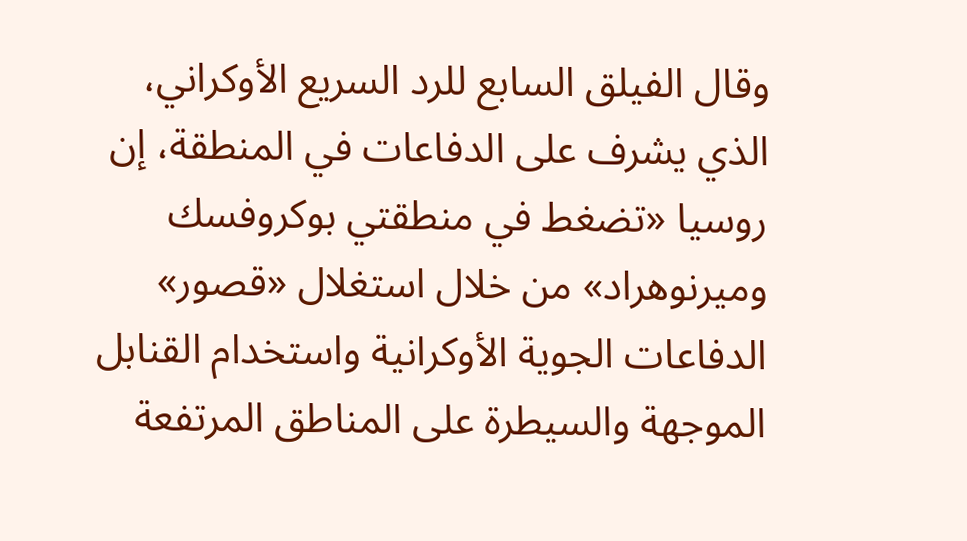وقال الفيلق السابع للرد السريع الأوكراني، الذي يشرف على الدفاعات في المنطقة، إن روسيا «تضغط في منطقتي بوكروفسك وميرنوهراد» من خلال استغلال «قصور» الدفاعات الجوية الأوكرانية واستخدام القنابل الموجهة والسيطرة على المناطق المرتفعة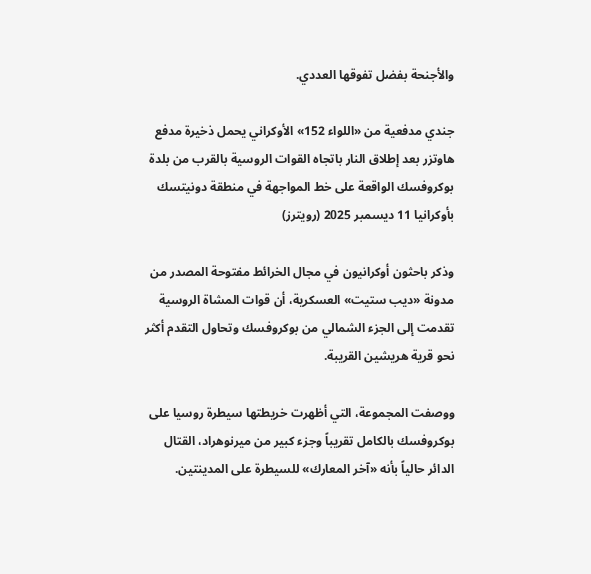والأجنحة بفضل تفوقها العددي.

جندي مدفعية من «اللواء 152» الأوكراني يحمل ذخيرة مدفع هاوتزر بعد إطلاق النار باتجاه القوات الروسية بالقرب من بلدة بوكروفسك الواقعة على خط المواجهة في منطقة دونيتسك بأوكرانيا 11 ديسمبر 2025 (رويترز)

وذكر باحثون أوكرانيون في مجال الخرائط مفتوحة المصدر من مدونة «ديب ستيت» العسكرية، أن قوات المشاة الروسية تقدمت إلى الجزء الشمالي من بوكروفسك وتحاول التقدم أكثر نحو قرية هريشين القريبة.

ووصفت المجموعة، التي أظهرت خريطتها سيطرة روسيا على بوكروفسك بالكامل تقريباً وجزء كبير من ميرنوهراد، القتال الدائر حالياً بأنه «آخر المعارك» للسيطرة على المدينتين.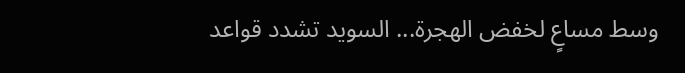وسط مساعٍ لخفض الهجرة... السويد تشدد قواعد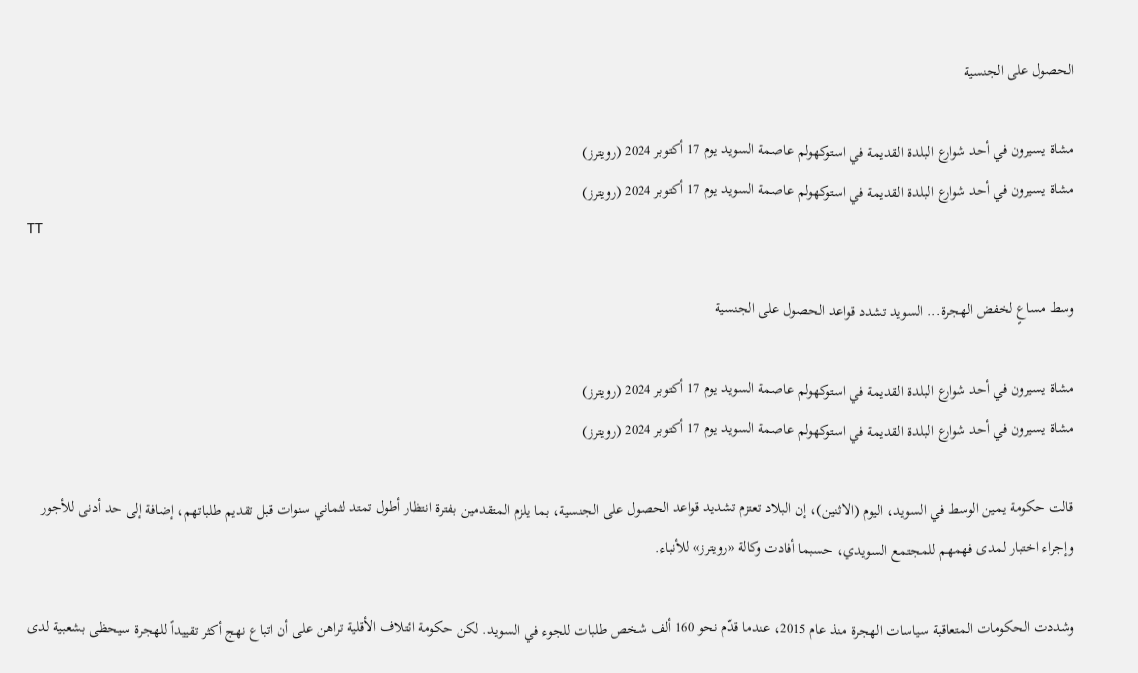الحصول على الجنسية

مشاة يسيرون في أحد شوارع البلدة القديمة في استوكهولم عاصمة السويد يوم 17 أكتوبر 2024 (رويترز)
مشاة يسيرون في أحد شوارع البلدة القديمة في استوكهولم عاصمة السويد يوم 17 أكتوبر 2024 (رويترز)
TT

وسط مساعٍ لخفض الهجرة... السويد تشدد قواعد الحصول على الجنسية

مشاة يسيرون في أحد شوارع البلدة القديمة في استوكهولم عاصمة السويد يوم 17 أكتوبر 2024 (رويترز)
مشاة يسيرون في أحد شوارع البلدة القديمة في استوكهولم عاصمة السويد يوم 17 أكتوبر 2024 (رويترز)

قالت حكومة يمين الوسط في السويد، اليوم (الاثنين)، إن البلاد تعتزم تشديد قواعد الحصول على الجنسية، بما يلزم المتقدمين بفترة انتظار أطول تمتد لثماني سنوات قبل تقديم طلباتهم، إضافة إلى حد أدنى للأجور وإجراء اختبار لمدى فهمهم للمجتمع السويدي، حسبما أفادت وكالة «رويترز» للأنباء.

وشددت الحكومات المتعاقبة سياسات الهجرة منذ عام 2015، عندما قدّم نحو 160 ألف شخص طلبات للجوء في السويد. لكن حكومة ائتلاف الأقلية تراهن على أن اتباع نهج أكثر تقييداً للهجرة سيحظى بشعبية لدى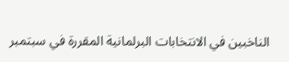الناخبين في الانتخابات البرلمانية المقررة في سبتمبر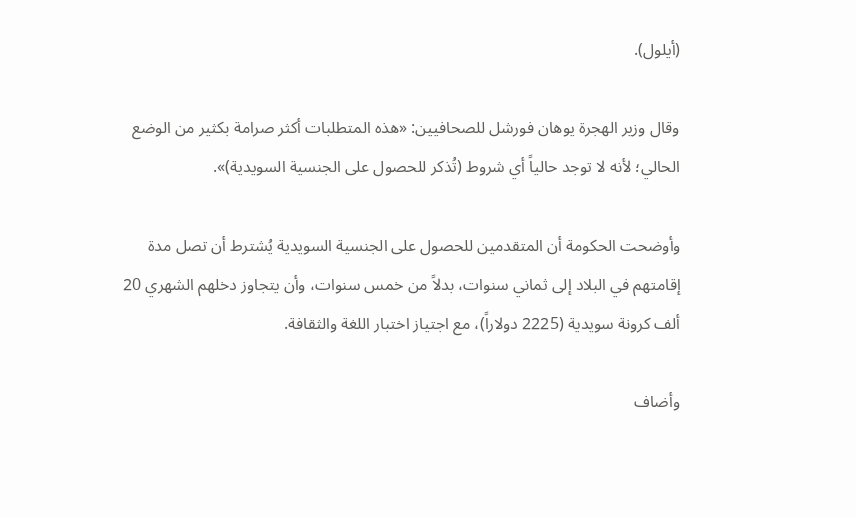(أيلول).

وقال وزير الهجرة يوهان فورشل للصحافيين: «هذه المتطلبات أكثر صرامة بكثير من الوضع الحالي؛ لأنه لا توجد حالياً أي شروط (تُذكر للحصول على الجنسية السويدية)».

وأوضحت الحكومة أن المتقدمين للحصول على الجنسية السويدية يُشترط أن تصل مدة إقامتهم في البلاد إلى ثماني سنوات، بدلاً من خمس سنوات، وأن يتجاوز دخلهم الشهري 20 ألف كرونة سويدية (2225 دولاراً)، مع اجتياز اختبار اللغة والثقافة.

وأضاف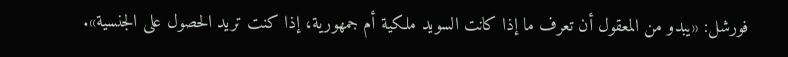فورشل: «يبدو من المعقول أن تعرف ما إذا كانت السويد ملكية أم جمهورية، إذا كنت تريد الحصول على الجنسية».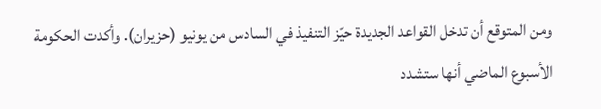ومن المتوقع أن تدخل القواعد الجديدة حيّز التنفيذ في السادس من يونيو (حزيران). وأكدت الحكومة الأسبوع الماضي أنها ستشدد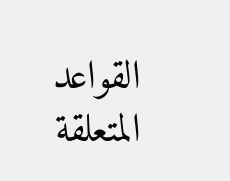القواعد المتعلقة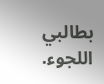بطالبي اللجوء.